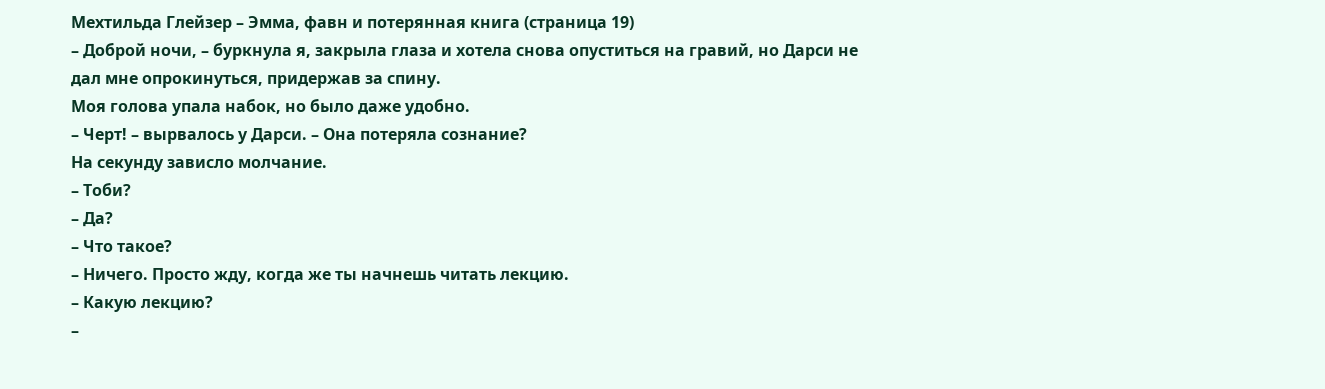Мехтильда Глейзер – Эмма, фавн и потерянная книга (страница 19)
– Доброй ночи, – буркнула я, закрыла глаза и хотела снова опуститься на гравий, но Дарси не дал мне опрокинуться, придержав за спину.
Моя голова упала набок, но было даже удобно.
– Черт! – вырвалось у Дарси. – Она потеряла сознание?
На секунду зависло молчание.
– Тоби?
– Да?
– Что такое?
– Ничего. Просто жду, когда же ты начнешь читать лекцию.
– Какую лекцию?
–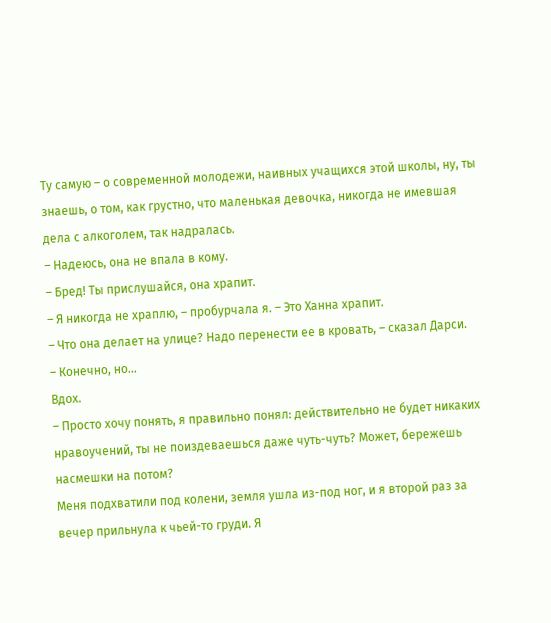Ту самую – о современной молодежи, наивных учащихся этой школы, ну, ты знаешь, о том, как грустно, что маленькая девочка, никогда не имевшая дела с алкоголем, так надралась.
– Надеюсь, она не впала в кому.
– Бред! Ты прислушайся, она храпит.
– Я никогда не храплю, – пробурчала я. – Это Ханна храпит.
– Что она делает на улице? Надо перенести ее в кровать, – сказал Дарси.
– Конечно, но…
Вдох.
– Просто хочу понять, я правильно понял: действительно не будет никаких нравоучений, ты не поиздеваешься даже чуть-чуть? Может, бережешь насмешки на потом?
Меня подхватили под колени, земля ушла из-под ног, и я второй раз за вечер прильнула к чьей-то груди. Я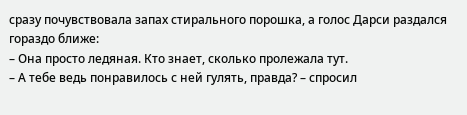сразу почувствовала запах стирального порошка, а голос Дарси раздался гораздо ближе:
– Она просто ледяная. Кто знает, сколько пролежала тут.
– А тебе ведь понравилось с ней гулять, правда? – спросил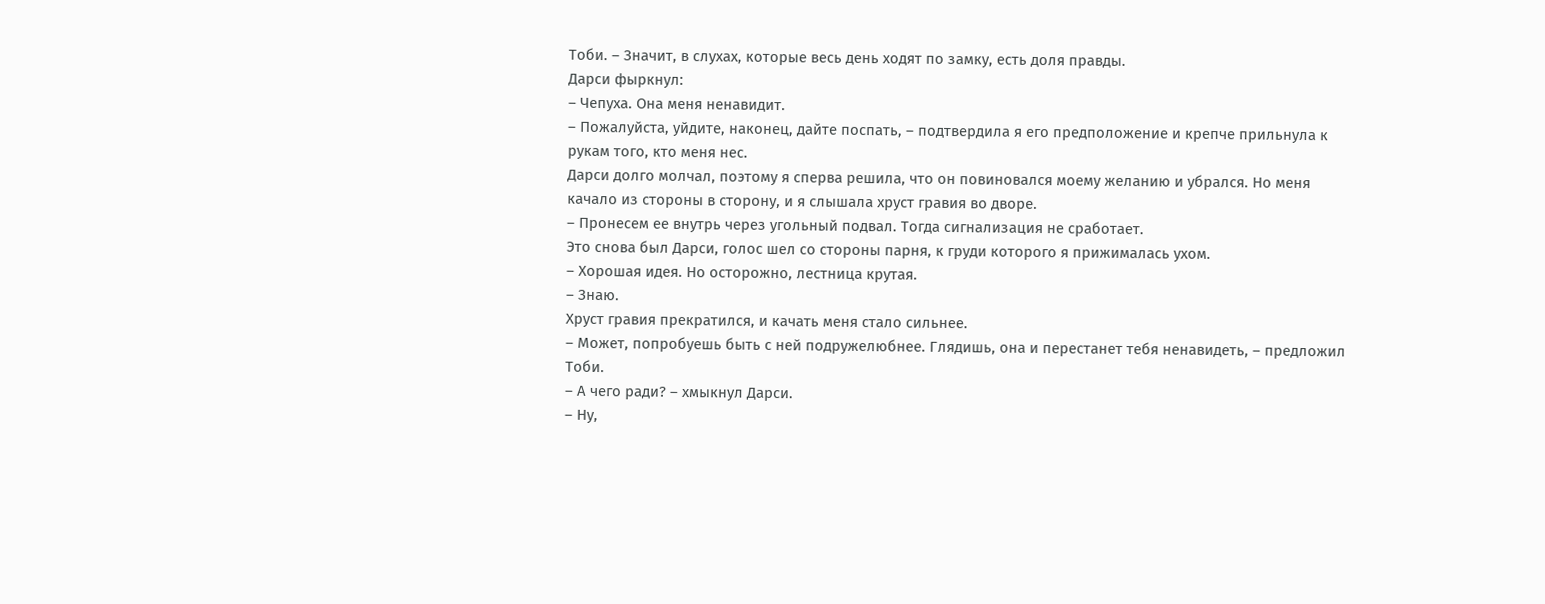Тоби. – Значит, в слухах, которые весь день ходят по замку, есть доля правды.
Дарси фыркнул:
– Чепуха. Она меня ненавидит.
– Пожалуйста, уйдите, наконец, дайте поспать, – подтвердила я его предположение и крепче прильнула к рукам того, кто меня нес.
Дарси долго молчал, поэтому я сперва решила, что он повиновался моему желанию и убрался. Но меня качало из стороны в сторону, и я слышала хруст гравия во дворе.
– Пронесем ее внутрь через угольный подвал. Тогда сигнализация не сработает.
Это снова был Дарси, голос шел со стороны парня, к груди которого я прижималась ухом.
– Хорошая идея. Но осторожно, лестница крутая.
– Знаю.
Хруст гравия прекратился, и качать меня стало сильнее.
– Может, попробуешь быть с ней подружелюбнее. Глядишь, она и перестанет тебя ненавидеть, – предложил Тоби.
– А чего ради? – хмыкнул Дарси.
– Ну,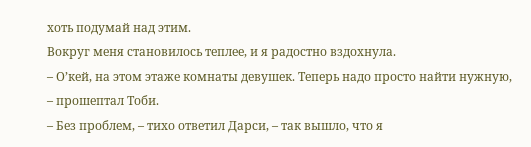хоть подумай над этим.
Вокруг меня становилось теплее, и я радостно вздохнула.
– О’кей, на этом этаже комнаты девушек. Теперь надо просто найти нужную, – прошептал Тоби.
– Без проблем, – тихо ответил Дарси, – так вышло, что я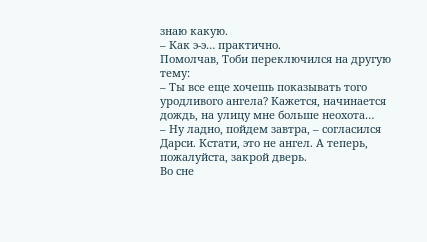знаю какую.
– Как э-э… практично.
Помолчав, Тоби переключился на другую тему:
– Ты все еще хочешь показывать того уродливого ангела? Кажется, начинается дождь, на улицу мне больше неохота…
– Ну ладно, пойдем завтра, – согласился Дарси. Кстати, это не ангел. А теперь, пожалуйста, закрой дверь.
Во сне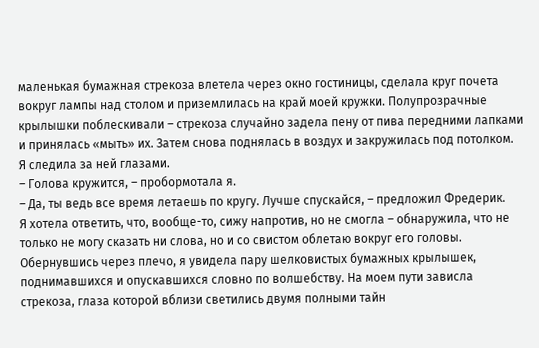маленькая бумажная стрекоза влетела через окно гостиницы, сделала круг почета вокруг лампы над столом и приземлилась на край моей кружки. Полупрозрачные крылышки поблескивали – стрекоза случайно задела пену от пива передними лапками и принялась «мыть» их. Затем снова поднялась в воздух и закружилась под потолком.
Я следила за ней глазами.
– Голова кружится, – пробормотала я.
– Да, ты ведь все время летаешь по кругу. Лучше спускайся, – предложил Фредерик.
Я хотела ответить, что, вообще-то, сижу напротив, но не смогла – обнаружила, что не только не могу сказать ни слова, но и со свистом облетаю вокруг его головы. Обернувшись через плечо, я увидела пару шелковистых бумажных крылышек, поднимавшихся и опускавшихся словно по волшебству. На моем пути зависла стрекоза, глаза которой вблизи светились двумя полными тайн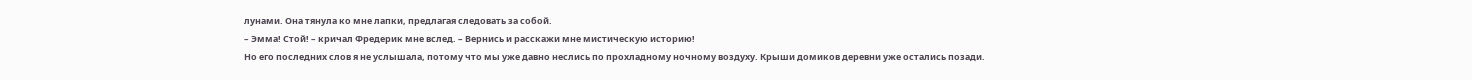лунами. Она тянула ко мне лапки, предлагая следовать за собой.
– Эмма! Стой! – кричал Фредерик мне вслед. – Вернись и расскажи мне мистическую историю!
Но его последних слов я не услышала, потому что мы уже давно неслись по прохладному ночному воздуху. Крыши домиков деревни уже остались позади.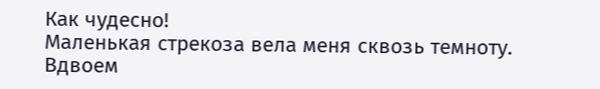Как чудесно!
Маленькая стрекоза вела меня сквозь темноту. Вдвоем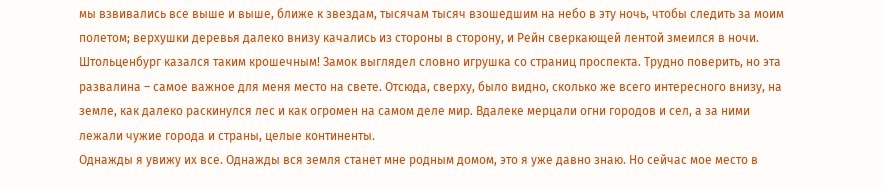мы взвивались все выше и выше, ближе к звездам, тысячам тысяч взошедшим на небо в эту ночь, чтобы следить за моим полетом; верхушки деревья далеко внизу качались из стороны в сторону, и Рейн сверкающей лентой змеился в ночи.
Штольценбург казался таким крошечным! Замок выглядел словно игрушка со страниц проспекта. Трудно поверить, но эта развалина – самое важное для меня место на свете. Отсюда, сверху, было видно, сколько же всего интересного внизу, на земле, как далеко раскинулся лес и как огромен на самом деле мир. Вдалеке мерцали огни городов и сел, а за ними лежали чужие города и страны, целые континенты.
Однажды я увижу их все. Однажды вся земля станет мне родным домом, это я уже давно знаю. Но сейчас мое место в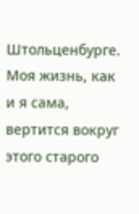Штольценбурге. Моя жизнь, как и я сама, вертится вокруг этого старого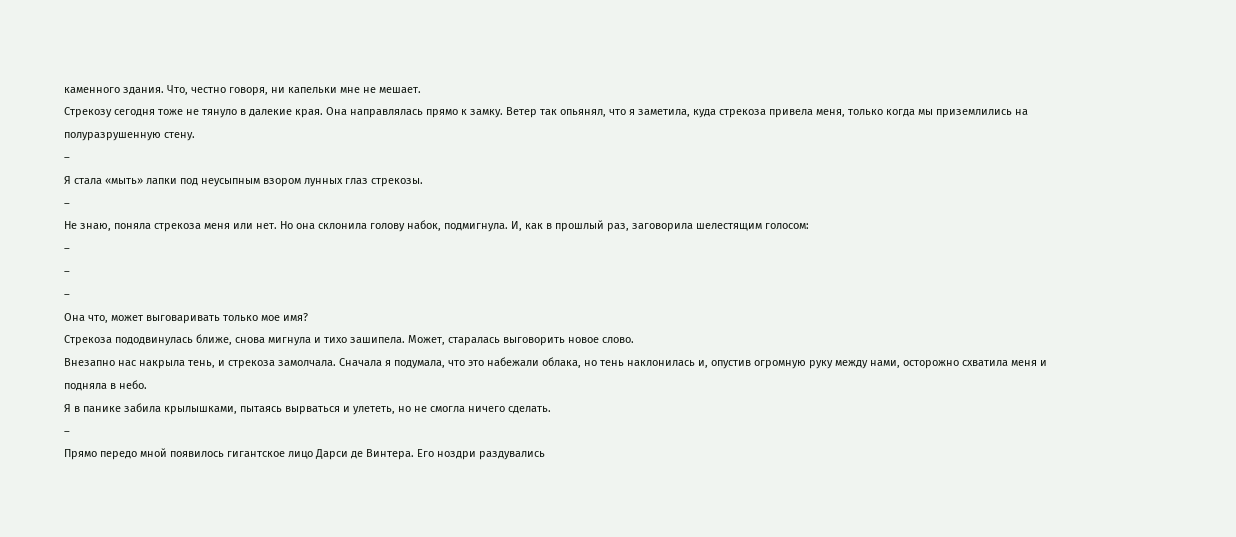каменного здания. Что, честно говоря, ни капельки мне не мешает.
Стрекозу сегодня тоже не тянуло в далекие края. Она направлялась прямо к замку. Ветер так опьянял, что я заметила, куда стрекоза привела меня, только когда мы приземлились на полуразрушенную стену.
–
Я стала «мыть» лапки под неусыпным взором лунных глаз стрекозы.
–
Не знаю, поняла стрекоза меня или нет. Но она склонила голову набок, подмигнула. И, как в прошлый раз, заговорила шелестящим голосом:
–
–
–
Она что, может выговаривать только мое имя?
Стрекоза пододвинулась ближе, снова мигнула и тихо зашипела. Может, старалась выговорить новое слово.
Внезапно нас накрыла тень, и стрекоза замолчала. Сначала я подумала, что это набежали облака, но тень наклонилась и, опустив огромную руку между нами, осторожно схватила меня и подняла в небо.
Я в панике забила крылышками, пытаясь вырваться и улететь, но не смогла ничего сделать.
–
Прямо передо мной появилось гигантское лицо Дарси де Винтера. Его ноздри раздувались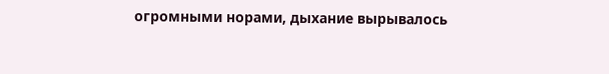огромными норами, дыхание вырывалось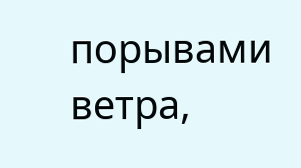порывами ветра,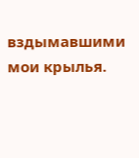вздымавшими мои крылья.